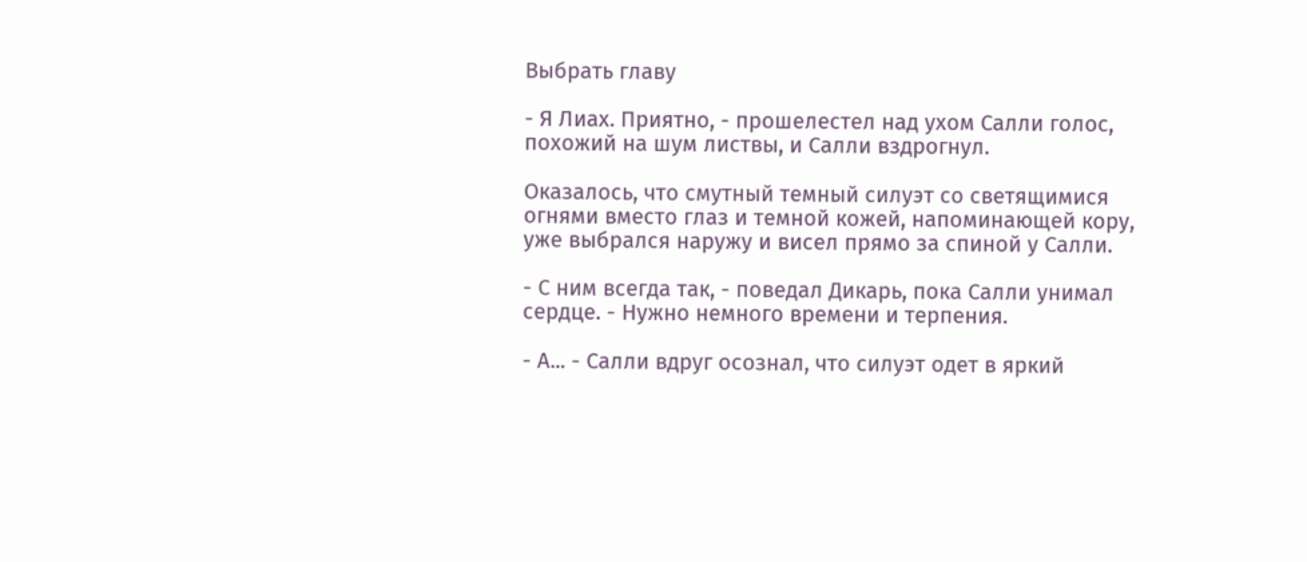Выбрать главу

- Я Лиах. Приятно, - прошелестел над ухом Салли голос, похожий на шум листвы, и Салли вздрогнул.

Оказалось, что смутный темный силуэт со светящимися огнями вместо глаз и темной кожей, напоминающей кору, уже выбрался наружу и висел прямо за спиной у Салли.

- С ним всегда так, - поведал Дикарь, пока Салли унимал сердце. - Нужно немного времени и терпения.

- А... - Салли вдруг осознал, что силуэт одет в яркий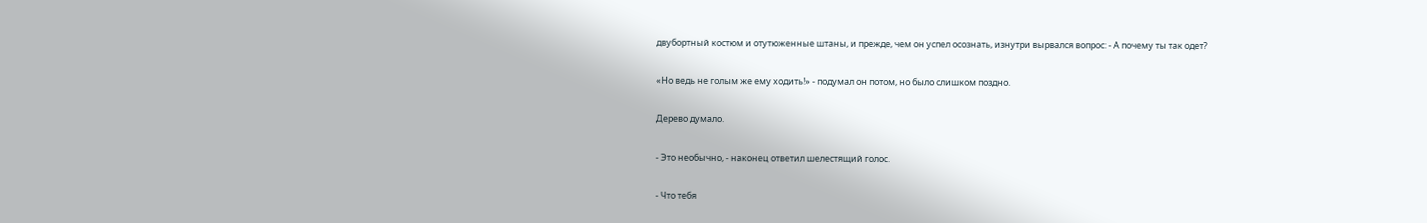двубортный костюм и отутюженные штаны, и прежде, чем он успел осознать, изнутри вырвался вопрос: - А почему ты так одет?

«Но ведь не голым же ему ходить!» - подумал он потом, но было слишком поздно.

Дерево думало.

- Это необычно, - наконец ответил шелестящий голос.

- Что тебя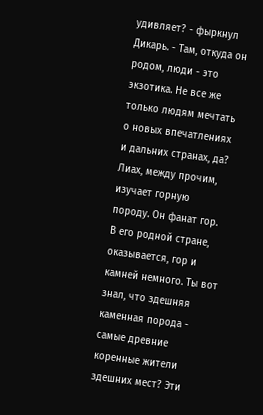удивляет? - фыркнул Дикарь. - Там, откуда он родом, люди - это экзотика. Не все же только людям мечтать о новых впечатлениях и дальних странах, да? Лиах, между прочим, изучает горную породу. Он фанат гор. В его родной стране, оказывается, гор и камней немного. Ты вот знал, что здешняя каменная порода - самые древние коренные жители здешних мест? Эти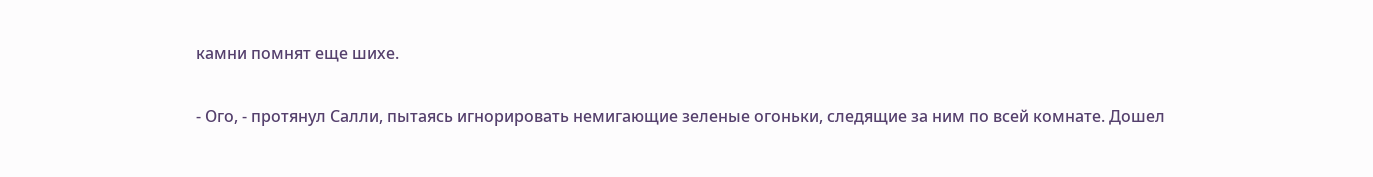камни помнят еще шихе.

- Ого, - протянул Салли, пытаясь игнорировать немигающие зеленые огоньки, следящие за ним по всей комнате. Дошел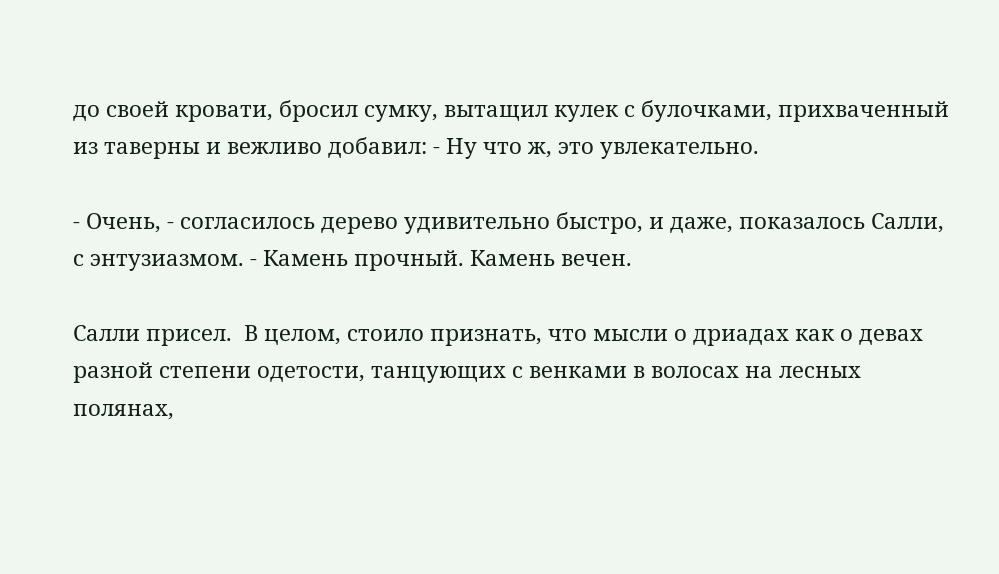до своей кровати, бросил сумку, вытащил кулек с булочками, прихваченный из таверны и вежливо добавил: - Ну что ж, это увлекательно.

- Очень, - согласилось дерево удивительно быстро, и даже, показалось Салли, с энтузиазмом. - Камень прочный. Камень вечен.

Салли присел.  В целом, стоило признать, что мысли о дриадах как о девах разной степени одетости, танцующих с венками в волосах на лесных полянах,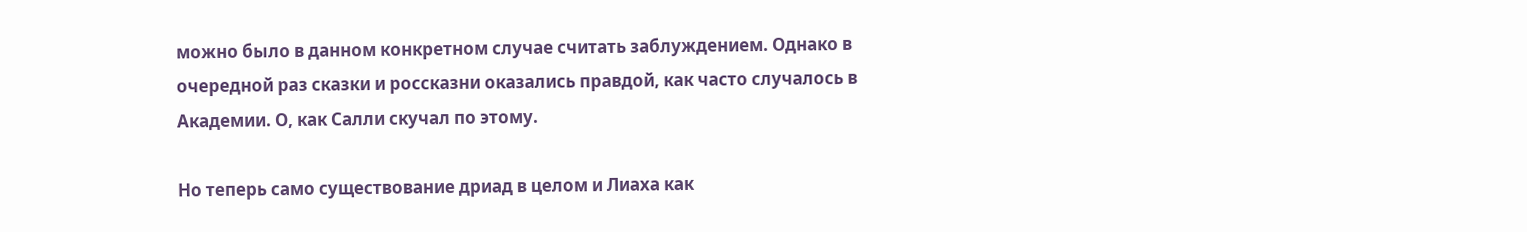можно было в данном конкретном случае считать заблуждением. Однако в очередной раз сказки и россказни оказались правдой, как часто случалось в Академии. О, как Салли скучал по этому.

Но теперь само существование дриад в целом и Лиаха как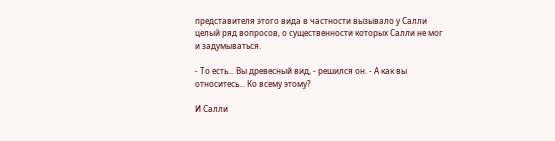представителя этого вида в частности вызывало у Салли целый ряд вопросов, о существенности которых Салли не мог и задумываться.

- То есть... Вы древесный вид, - решился он. - А как вы относитесь... Ко всему этому?

И Салли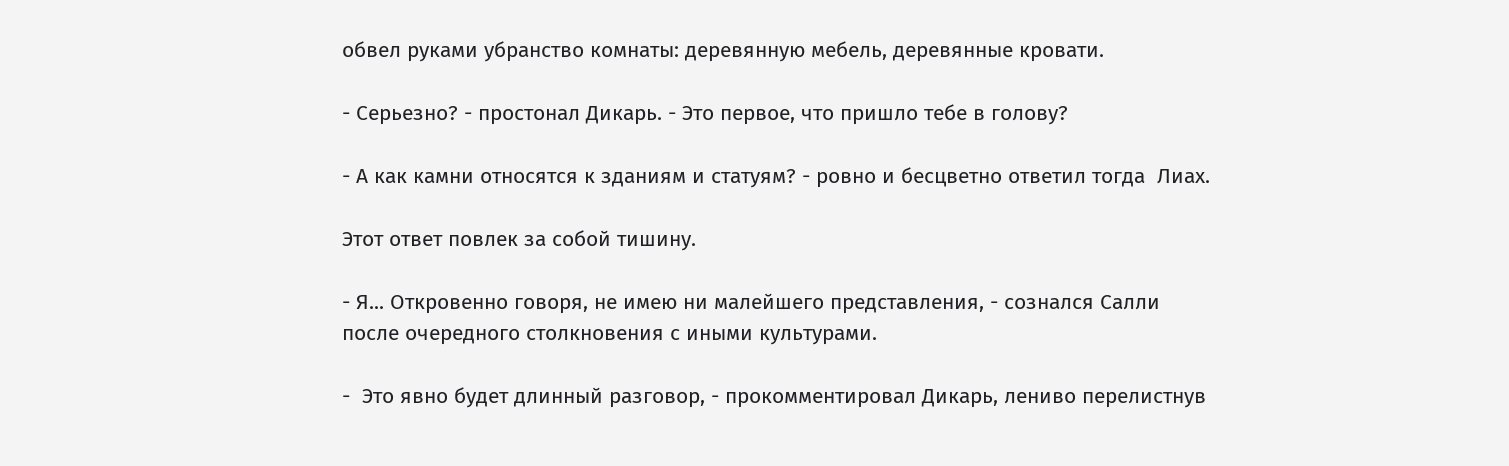обвел руками убранство комнаты: деревянную мебель, деревянные кровати.

- Серьезно? - простонал Дикарь. - Это первое, что пришло тебе в голову?

- А как камни относятся к зданиям и статуям? - ровно и бесцветно ответил тогда  Лиах.

Этот ответ повлек за собой тишину.

- Я... Откровенно говоря, не имею ни малейшего представления, - сознался Салли после очередного столкновения с иными культурами.

-  Это явно будет длинный разговор, - прокомментировал Дикарь, лениво перелистнув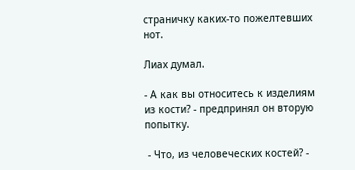страничку каких-то пожелтевших нот.

Лиах думал.

- А как вы относитесь к изделиям из кости? - предпринял он вторую попытку.

 - Что, из человеческих костей? -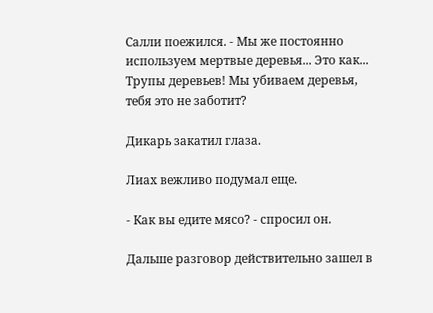Салли поежился. - Мы же постоянно используем мертвые деревья... Это как... Трупы деревьев! Мы убиваем деревья, тебя это не заботит?

Дикарь закатил глаза.

Лиах вежливо подумал еще.

- Как вы едите мясо? - спросил он.

Дальше разговор действительно зашел в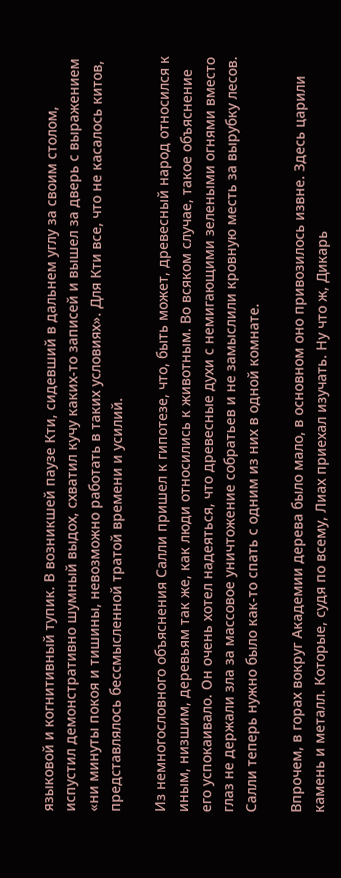языковой и когнитивный тупик. В возникшей паузе Кти, сидевший в дальнем углу за своим столом, испустил демонстративно шумный выдох, схватил кучу каких-то записей и вышел за дверь с выражением «ни минуты покоя и тишины, невозможно работать в таких условиях». Для Кти все, что не касалось китов, представлялось бессмысленной тратой времени и усилий.

Из немногословного объяснения Салли пришел к гипотезе, что, быть может, древесный народ относился к иным, низшим, деревьям так же, как люди относились к животным. Во всяком случае, такое объяснение его успокаивало. Он очень хотел надеяться, что древесные духи с немигающими зелеными огнями вместо глаз не держали зла за массовое уничтожение собратьев и не замыслили кровную месть за вырубку лесов. Салли теперь нужно было как-то спать с одним из них в одной комнате.

Впрочем, в горах вокруг Академии дерева было мало, в основном оно привозилось извне. Здесь царили камень и металл. Которые, судя по всему, Лиах приехал изучать. Ну что ж, Дикарь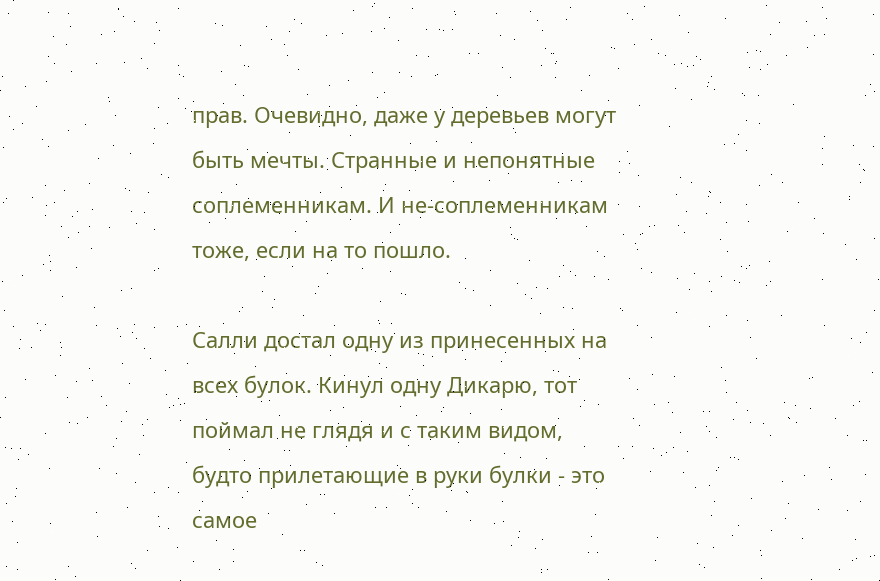прав. Очевидно, даже у деревьев могут быть мечты. Странные и непонятные соплеменникам. И не-соплеменникам тоже, если на то пошло.

Салли достал одну из принесенных на всех булок. Кинул одну Дикарю, тот поймал не глядя и с таким видом, будто прилетающие в руки булки - это самое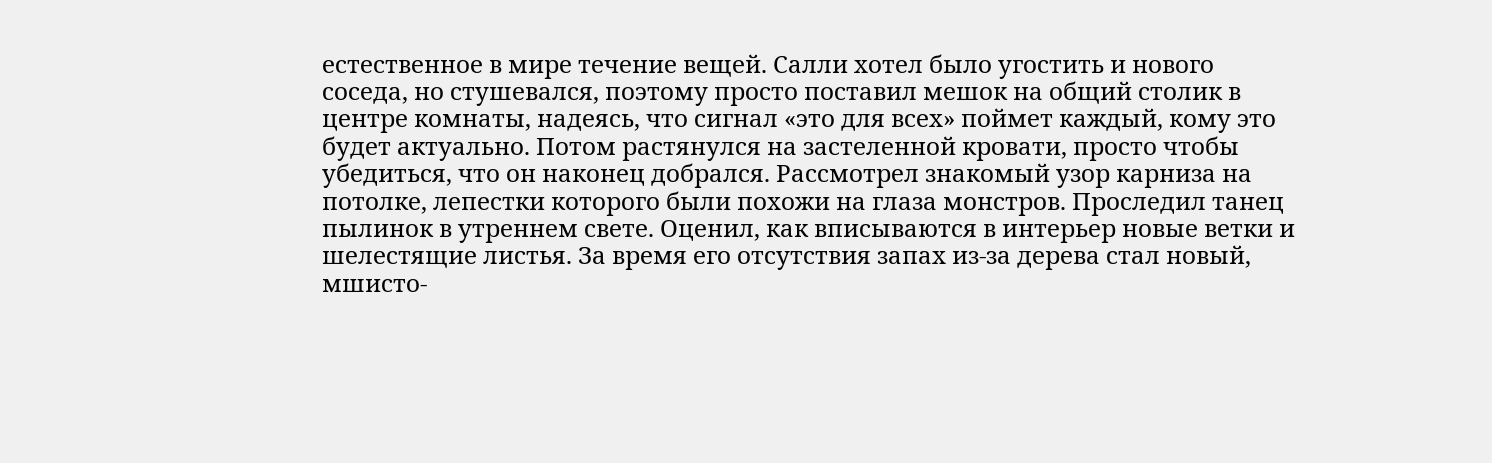естественное в мире течение вещей. Салли хотел было угостить и нового соседа, но стушевался, поэтому просто поставил мешок на общий столик в центре комнаты, надеясь, что сигнал «это для всех» поймет каждый, кому это будет актуально. Потом растянулся на застеленной кровати, просто чтобы убедиться, что он наконец добрался. Рассмотрел знакомый узор карниза на потолке, лепестки которого были похожи на глаза монстров. Проследил танец пылинок в утреннем свете. Оценил, как вписываются в интерьер новые ветки и шелестящие листья. За время его отсутствия запах из-за дерева стал новый, мшисто-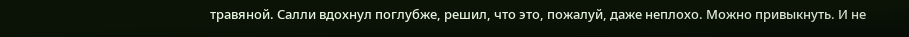травяной. Салли вдохнул поглубже, решил, что это, пожалуй, даже неплохо. Можно привыкнуть. И не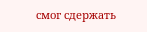смог сдержать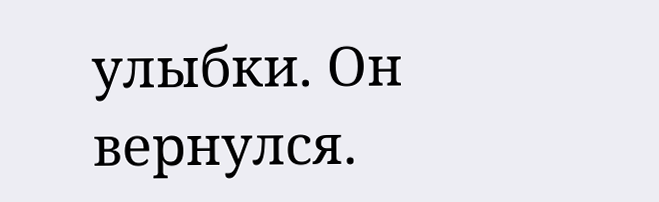улыбки. Он вернулся.